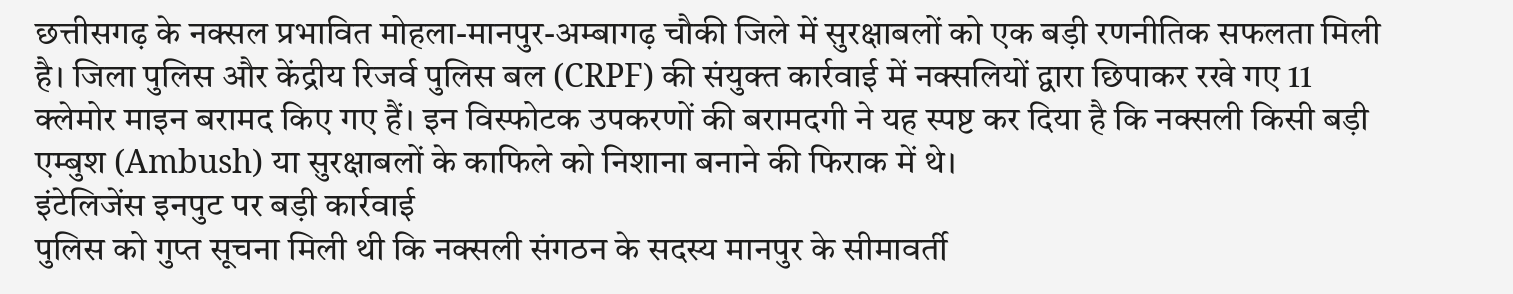छत्तीसगढ़ के नक्सल प्रभावित मोहला-मानपुर-अम्बागढ़ चौकी जिले में सुरक्षाबलों को एक बड़ी रणनीतिक सफलता मिली है। जिला पुलिस और केंद्रीय रिजर्व पुलिस बल (CRPF) की संयुक्त कार्रवाई में नक्सलियों द्वारा छिपाकर रखे गए 11 क्लेमोर माइन बरामद किए गए हैं। इन विस्फोटक उपकरणों की बरामदगी ने यह स्पष्ट कर दिया है कि नक्सली किसी बड़ी एम्बुश (Ambush) या सुरक्षाबलों के काफिले को निशाना बनाने की फिराक में थे।
इंटेलिजेंस इनपुट पर बड़ी कार्रवाई
पुलिस को गुप्त सूचना मिली थी कि नक्सली संगठन के सदस्य मानपुर के सीमावर्ती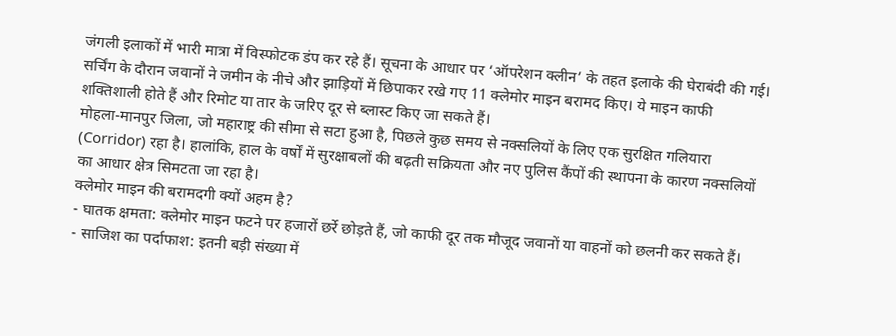जंगली इलाकों में भारी मात्रा में विस्फोटक डंप कर रहे हैं। सूचना के आधार पर ‘ऑपरेशन क्लीन’ के तहत इलाके की घेराबंदी की गई। सर्चिंग के दौरान जवानों ने जमीन के नीचे और झाड़ियों में छिपाकर रखे गए 11 क्लेमोर माइन बरामद किए। ये माइन काफी शक्तिशाली होते हैं और रिमोट या तार के जरिए दूर से ब्लास्ट किए जा सकते हैं।
मोहला-मानपुर जिला, जो महाराष्ट्र की सीमा से सटा हुआ है, पिछले कुछ समय से नक्सलियों के लिए एक सुरक्षित गलियारा (Corridor) रहा है। हालांकि, हाल के वर्षों में सुरक्षाबलों की बढ़ती सक्रियता और नए पुलिस कैंपों की स्थापना के कारण नक्सलियों का आधार क्षेत्र सिमटता जा रहा है।
क्लेमोर माइन की बरामदगी क्यों अहम है?
- घातक क्षमता: क्लेमोर माइन फटने पर हजारों छर्रे छोड़ते हैं, जो काफी दूर तक मौजूद जवानों या वाहनों को छलनी कर सकते हैं।
- साजिश का पर्दाफाश: इतनी बड़ी संख्या में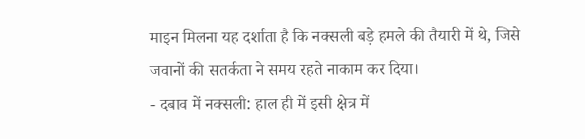माइन मिलना यह दर्शाता है कि नक्सली बड़े हमले की तैयारी में थे, जिसे जवानों की सतर्कता ने समय रहते नाकाम कर दिया।
- दबाव में नक्सली: हाल ही में इसी क्षेत्र में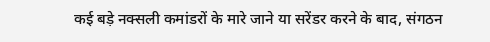कई बड़े नक्सली कमांडरों के मारे जाने या सरेंडर करने के बाद, संगठन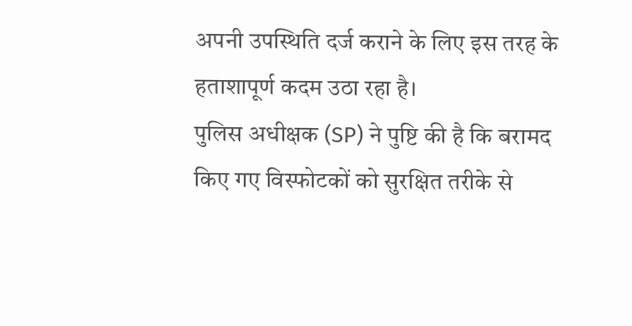अपनी उपस्थिति दर्ज कराने के लिए इस तरह के हताशापूर्ण कदम उठा रहा है।
पुलिस अधीक्षक (SP) ने पुष्टि की है कि बरामद किए गए विस्फोटकों को सुरक्षित तरीके से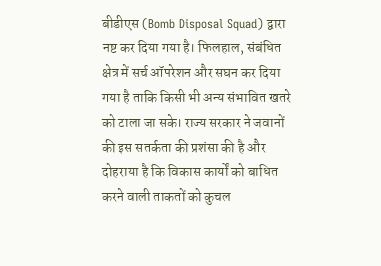बीडीएस (Bomb Disposal Squad) द्वारा नष्ट कर दिया गया है। फिलहाल, संबंधित क्षेत्र में सर्च ऑपरेशन और सघन कर दिया गया है ताकि किसी भी अन्य संभावित खतरे को टाला जा सके। राज्य सरकार ने जवानों की इस सतर्कता की प्रशंसा की है और दोहराया है कि विकास कार्यों को बाधित करने वाली ताकतों को कुचल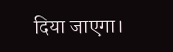दिया जाएगा।